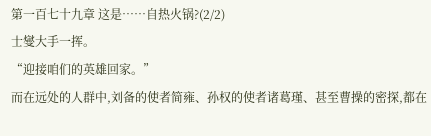第一百七十九章 这是……自热火锅?(2/2)
士燮大手一挥。
“迎接咱们的英雄回家。”
而在远处的人群中,刘备的使者简雍、孙权的使者诸葛瑾、甚至曹操的密探,都在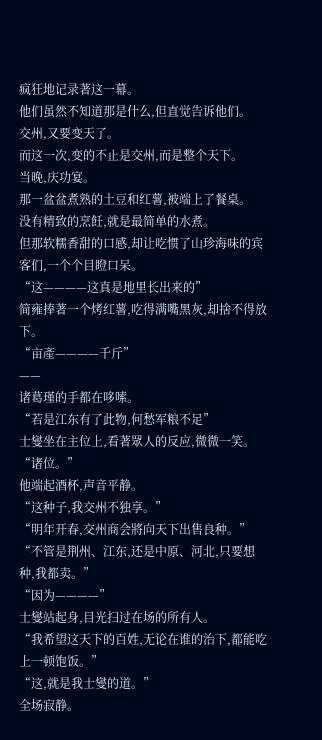疯狂地记录著这一幕。
他们虽然不知道那是什么,但直觉告诉他们。
交州,又要变天了。
而这一次,变的不止是交州,而是整个天下。
当晚,庆功宴。
那一盆盆煮熟的土豆和红薯,被端上了餐桌。
没有精致的烹飪,就是最简单的水煮。
但那软糯香甜的口感,却让吃惯了山珍海味的宾客们,一个个目瞪口呆。
“这————这真是地里长出来的”
简雍捧著一个烤红薯,吃得满嘴黑灰,却捨不得放下。
“亩產————千斤”
——
诸葛瑾的手都在哆嗦。
“若是江东有了此物,何愁军粮不足”
士燮坐在主位上,看著眾人的反应,微微一笑。
“诸位。”
他端起酒杯,声音平静。
“这种子,我交州不独享。”
“明年开春,交州商会將向天下出售良种。”
“不管是荆州、江东,还是中原、河北,只要想种,我都卖。”
“因为————”
士燮站起身,目光扫过在场的所有人。
“我希望这天下的百姓,无论在谁的治下,都能吃上一顿饱饭。”
“这,就是我士燮的道。”
全场寂静。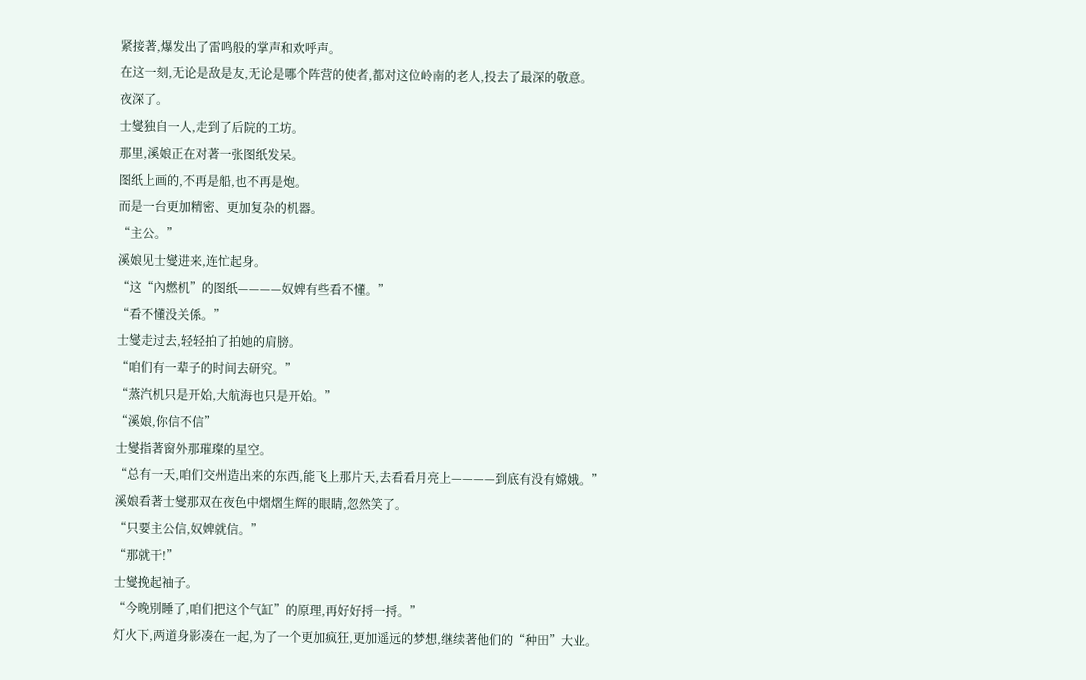紧接著,爆发出了雷鸣般的掌声和欢呼声。
在这一刻,无论是敌是友,无论是哪个阵营的使者,都对这位岭南的老人,投去了最深的敬意。
夜深了。
士燮独自一人,走到了后院的工坊。
那里,溪娘正在对著一张图纸发呆。
图纸上画的,不再是船,也不再是炮。
而是一台更加精密、更加复杂的机器。
“主公。”
溪娘见士燮进来,连忙起身。
“这“內燃机”的图纸————奴婢有些看不懂。”
“看不懂没关係。”
士燮走过去,轻轻拍了拍她的肩膀。
“咱们有一辈子的时间去研究。”
“蒸汽机只是开始,大航海也只是开始。”
“溪娘,你信不信”
士燮指著窗外那璀璨的星空。
“总有一天,咱们交州造出来的东西,能飞上那片天,去看看月亮上————到底有没有嫦娥。”
溪娘看著士燮那双在夜色中熠熠生辉的眼睛,忽然笑了。
“只要主公信,奴婢就信。”
“那就干!”
士燮挽起袖子。
“今晚別睡了,咱们把这个气缸”的原理,再好好捋一捋。”
灯火下,两道身影凑在一起,为了一个更加疯狂,更加遥远的梦想,继续著他们的“种田”大业。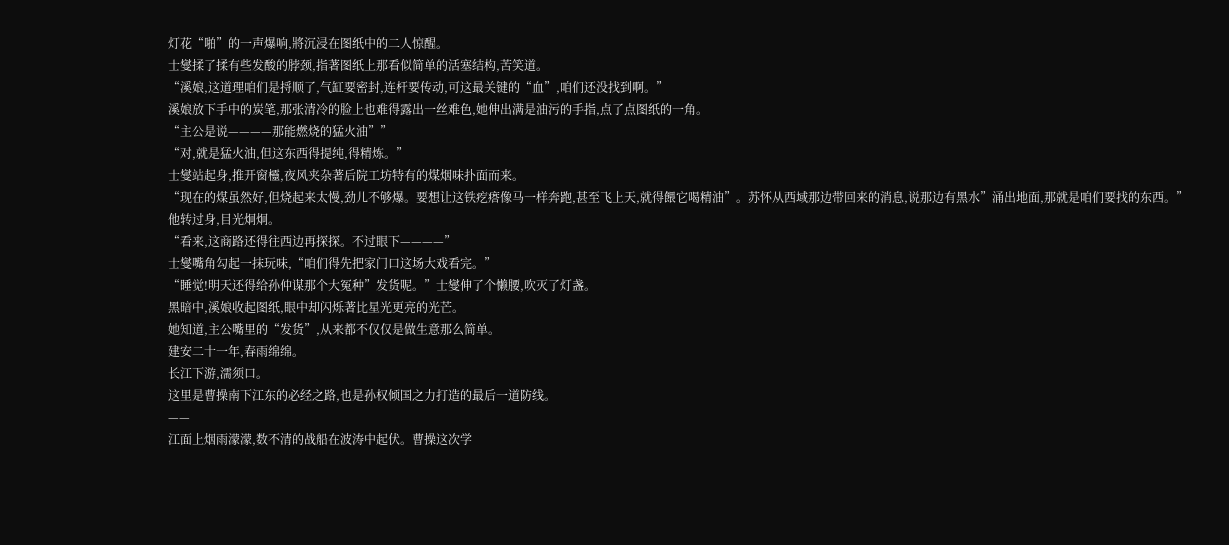灯花“啪”的一声爆响,將沉浸在图纸中的二人惊醒。
士燮揉了揉有些发酸的脖颈,指著图纸上那看似简单的活塞结构,苦笑道。
“溪娘,这道理咱们是捋顺了,气缸要密封,连杆要传动,可这最关键的“血”,咱们还没找到啊。”
溪娘放下手中的炭笔,那张清冷的脸上也难得露出一丝难色,她伸出满是油污的手指,点了点图纸的一角。
“主公是说————那能燃烧的猛火油””
“对,就是猛火油,但这东西得提纯,得精炼。”
士燮站起身,推开窗欞,夜风夹杂著后院工坊特有的煤烟味扑面而来。
“现在的煤虽然好,但烧起来太慢,劲儿不够爆。要想让这铁疙瘩像马一样奔跑,甚至飞上天,就得餵它喝精油”。苏怀从西域那边带回来的消息,说那边有黑水”涌出地面,那就是咱们要找的东西。”
他转过身,目光炯炯。
“看来,这商路还得往西边再探探。不过眼下————”
士燮嘴角勾起一抹玩味,“咱们得先把家门口这场大戏看完。”
“睡觉!明天还得给孙仲谋那个大冤种”发货呢。”士燮伸了个懒腰,吹灭了灯盏。
黑暗中,溪娘收起图纸,眼中却闪烁著比星光更亮的光芒。
她知道,主公嘴里的“发货”,从来都不仅仅是做生意那么简单。
建安二十一年,春雨绵绵。
长江下游,濡须口。
这里是曹操南下江东的必经之路,也是孙权倾国之力打造的最后一道防线。
——
江面上烟雨濛濛,数不清的战船在波涛中起伏。曹操这次学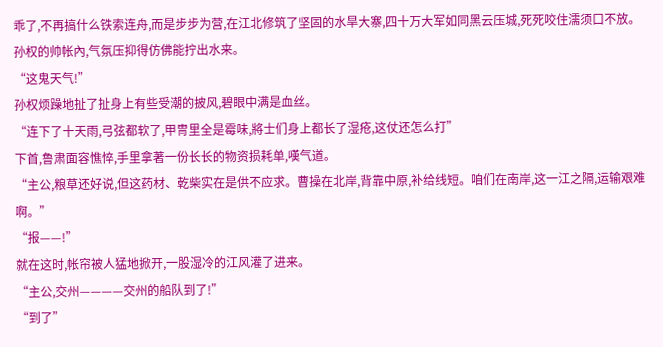乖了,不再搞什么铁索连舟,而是步步为营,在江北修筑了坚固的水旱大寨,四十万大军如同黑云压城,死死咬住濡须口不放。
孙权的帅帐內,气氛压抑得仿佛能拧出水来。
“这鬼天气!”
孙权烦躁地扯了扯身上有些受潮的披风,碧眼中满是血丝。
“连下了十天雨,弓弦都软了,甲冑里全是霉味,將士们身上都长了湿疮,这仗还怎么打”
下首,鲁肃面容憔悴,手里拿著一份长长的物资损耗单,嘆气道。
“主公,粮草还好说,但这药材、乾柴实在是供不应求。曹操在北岸,背靠中原,补给线短。咱们在南岸,这一江之隔,运输艰难啊。”
“报——!”
就在这时,帐帘被人猛地掀开,一股湿冷的江风灌了进来。
“主公,交州————交州的船队到了!”
“到了”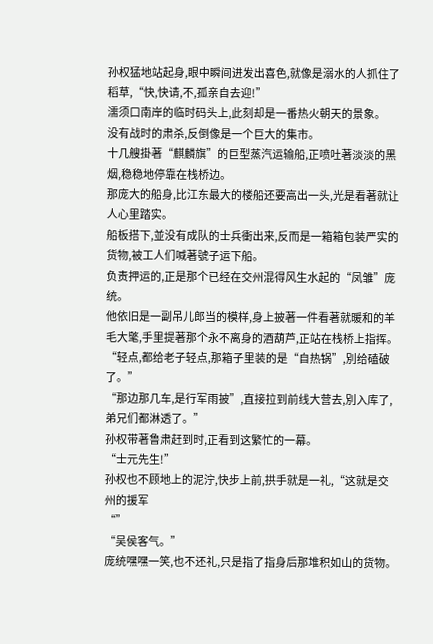孙权猛地站起身,眼中瞬间进发出喜色,就像是溺水的人抓住了稻草,“快,快请,不,孤亲自去迎!”
濡须口南岸的临时码头上,此刻却是一番热火朝天的景象。
没有战时的肃杀,反倒像是一个巨大的集市。
十几艘掛著“麒麟旗”的巨型蒸汽运输船,正喷吐著淡淡的黑烟,稳稳地停靠在栈桥边。
那庞大的船身,比江东最大的楼船还要高出一头,光是看著就让人心里踏实。
船板搭下,並没有成队的士兵衝出来,反而是一箱箱包装严实的货物,被工人们喊著號子运下船。
负责押运的,正是那个已经在交州混得风生水起的“凤雏”庞统。
他依旧是一副吊儿郎当的模样,身上披著一件看著就暖和的羊毛大氅,手里提著那个永不离身的酒葫芦,正站在栈桥上指挥。
“轻点,都给老子轻点,那箱子里装的是“自热锅”,別给磕破了。”
“那边那几车,是行军雨披”,直接拉到前线大营去,別入库了,弟兄们都淋透了。”
孙权带著鲁肃赶到时,正看到这繁忙的一幕。
“士元先生!”
孙权也不顾地上的泥泞,快步上前,拱手就是一礼,“这就是交州的援军
“”
“吴侯客气。”
庞统嘿嘿一笑,也不还礼,只是指了指身后那堆积如山的货物。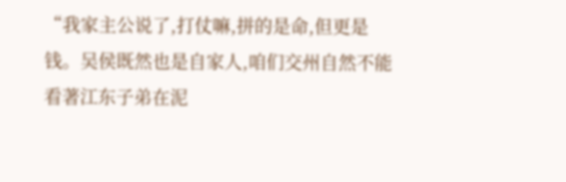“我家主公说了,打仗嘛,拼的是命,但更是钱。吴侯既然也是自家人,咱们交州自然不能看著江东子弟在泥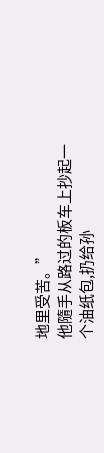地里受苦。”
他隨手从路过的板车上抄起一个油纸包,扔给孙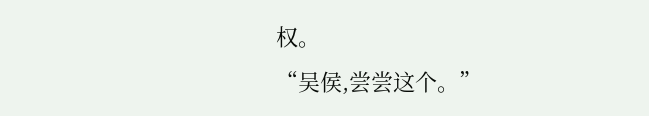权。
“吴侯,尝尝这个。”